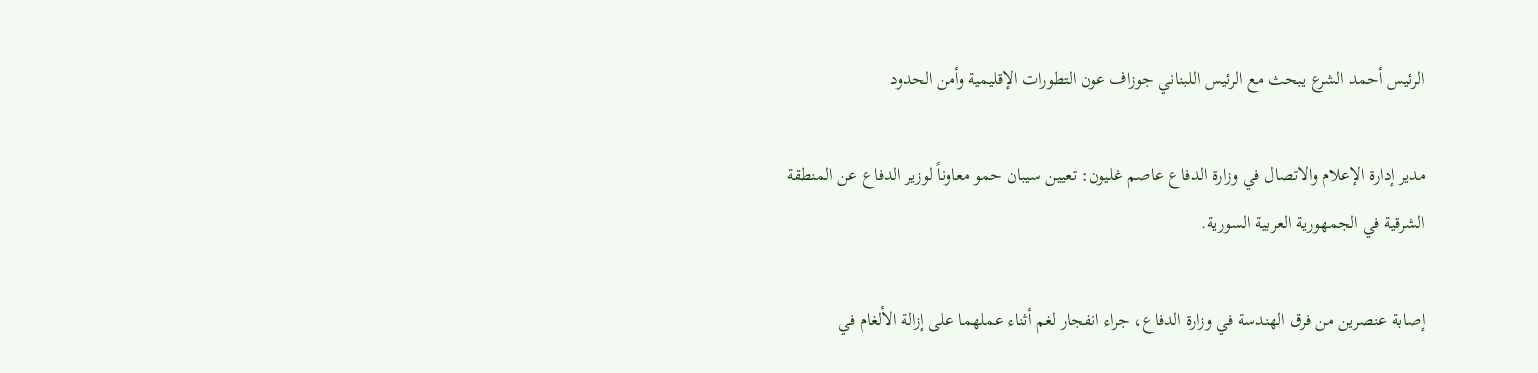الرئيس أحمد الشرع يبحث مع الرئيس اللبناني جوزاف عون التطورات الإقليمية وأمن الحدود

مدير إدارة الإعلام والاتصال في وزارة الدفاع عاصم غليون: تعيين سيبان حمو معاوناً لوزير الدفاع عن المنطقة الشرقية في الجمهورية العربية السورية.

إصابة عنصرين من فرق الهندسة في وزارة الدفاع، جراء انفجار لغم أثناء عملهما على إزالة الألغام في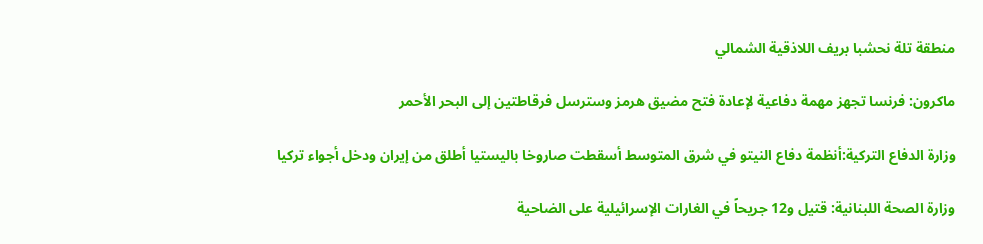منطقة تلة نحشبا بريف اللاذقية الشمالي

ماكرون: فرنسا تجهز مهمة دفاعية لإعادة فتح مضيق هرمز وسترسل فرقاطتين إلى البحر الأحمر

وزارة الدفاع التركية:أنظمة دفاع النيتو في شرق المتوسط أسقطت صاروخا باليستيا أطلق من إيران ودخل أجواء تركيا

وزارة الصحة اللبنانية: قتيل و12 جريحاً في الغارات الإسرائيلية على الضاحية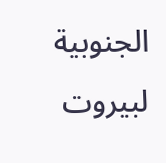الجنوبية لبيروت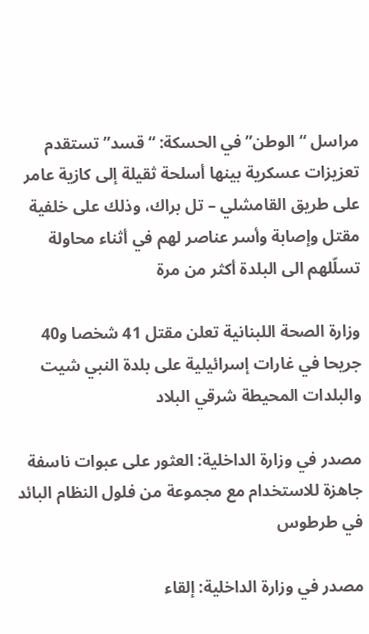مراسل “الوطن” في الحسكة: “قسد” تستقدم تعزيزات عسكرية بينها أسلحة ثقيلة إلى كازية عامر على طريق القامشلي – تل براك، وذلك على خلفية مقتل وإصابة وأسر عناصر لهم في أثناء محاولة تسلّلهم الى البلدة أكثر من مرة

وزارة الصحة اللبنانية تعلن مقتل 41 شخصا و40 جريحا في غارات إسرائيلية على بلدة النبي شيت والبلدات المحيطة شرقي البلاد

مصدر في وزارة الداخلية: العثور على عبوات ناسفة جاهزة للاستخدام مع مجموعة من فلول النظام البائد في طرطوس

مصدر في وزارة الداخلية: إلقاء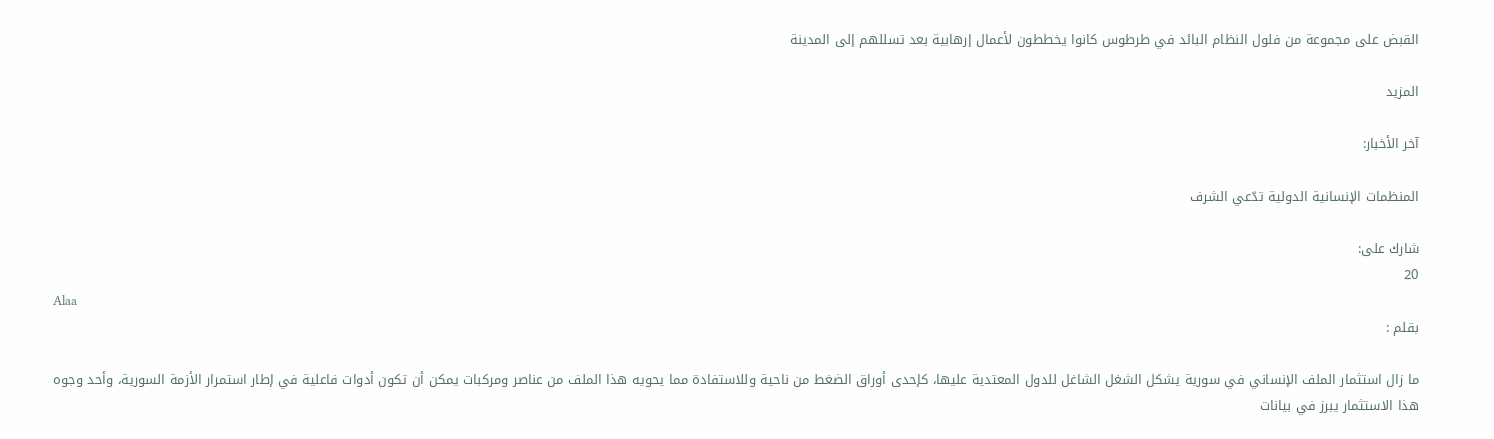القبض على مجموعة من فلول النظام البائد في طرطوس كانوا يخططون لأعمال إرهابية بعد تسللهم إلى المدينة

المزيد

آخر الأخبار:

المنظمات الإنسانية الدولية تدّعي الشرف

شارك على:
20
Alaa
بقلم :

ما زال استثمار الملف الإنساني في سورية يشكل الشغل الشاغل للدول المعتدية عليها، كإحدى أوراق الضغط من ناحية وللاستفادة مما يحويه هذا الملف من عناصر ومركبات يمكن أن تكون أدوات فاعلية في إطار استمرار الأزمة السورية، وأحد وجوه هذا الاستثمار يبرز في بيانات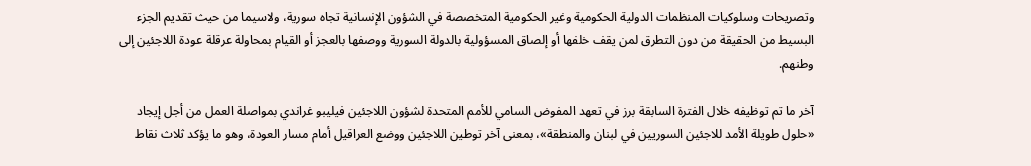وتصريحات وسلوكيات المنظمات الدولية الحكومية وغير الحكومية المتخصصة في الشؤون الإنسانية تجاه سورية، ولاسيما من حيث تقديم الجزء البسيط من الحقيقة من دون التطرق لمن يقف خلفها أو إلصاق المسؤولية بالدولة السورية ووصفها بالعجز أو القيام بمحاولة عرقلة عودة اللاجئين إلى وطنهم.

آخر ما تم توظيفه خلال الفترة السابقة برز في تعهد المفوض السامي للأمم المتحدة لشؤون اللاجئين فيليبو غراندي بمواصلة العمل من أجل إيجاد «حلول طويلة الأمد للاجئين السوريين في لبنان والمنطقة»، بمعنى آخر توطين اللاجئين ووضع العراقيل أمام مسار العودة، وهو ما يؤكد ثلاث نقاط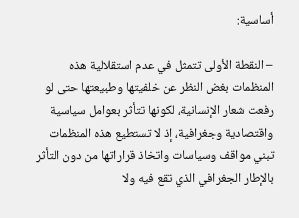أساسية:

– النقطة الأولى تتمثل في عدم استقلالية هذه المنظمات بغض النظر عن خلفيتها وطبيعتها حتى لو رفعت شعار الإنسانية، لكونها تتأثر بعوامل سياسية واقتصادية وجغرافية، إذ لا تستطيع هذه المنظمات تبني مواقف وسياسات واتخاذ قراراتها من دون التأثر بالإطار الجغرافي الذي تقع فيه ولا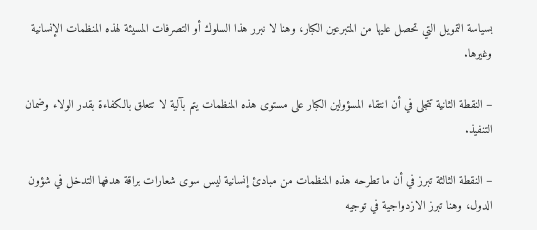بسياسة التمويل التي تحصل عليها من المتبرعين الكبار، وهنا لا نبرر هذا السلوك أو التصرفات المسيئة لهذه المنظمات الإنسانية وغيرها.

– النقطة الثانية تتجلى في أن انتقاء المسؤولين الكبار على مستوى هذه المنظمات يتم بآلية لا تتعلق بالكفاءة بقدر الولاء وضمان التنفيذ.

– النقطة الثالثة تبرز في أن ما تطرحه هذه المنظمات من مبادئ إنسانية ليس سوى شعارات براقة هدفها التدخل في شؤون الدول، وهنا تبرز الازدواجية في توجيه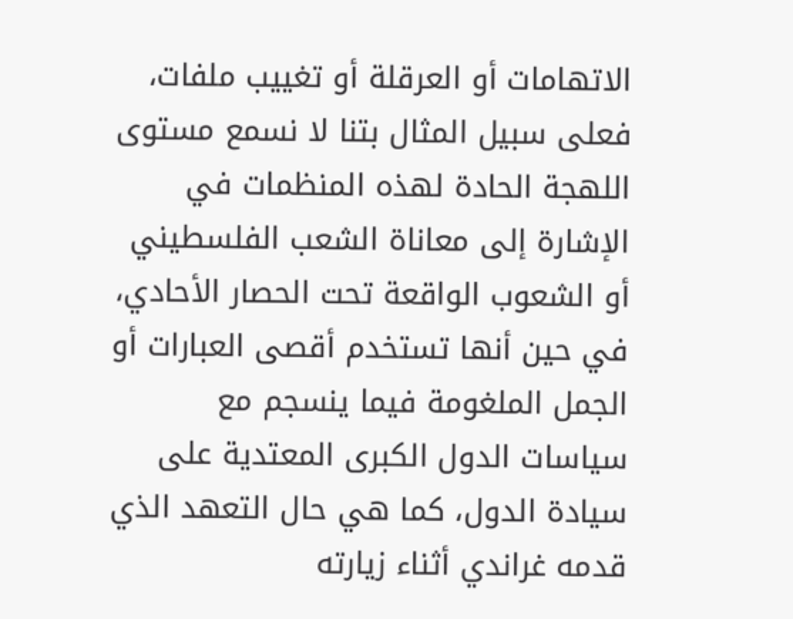الاتهامات أو العرقلة أو تغييب ملفات، فعلى سبيل المثال بتنا لا نسمع مستوى اللهجة الحادة لهذه المنظمات في الإشارة إلى معاناة الشعب الفلسطيني أو الشعوب الواقعة تحت الحصار الأحادي، في حين أنها تستخدم أقصى العبارات أو الجمل الملغومة فيما ينسجم مع سياسات الدول الكبرى المعتدية على سيادة الدول، كما هي حال التعهد الذي قدمه غراندي أثناء زيارته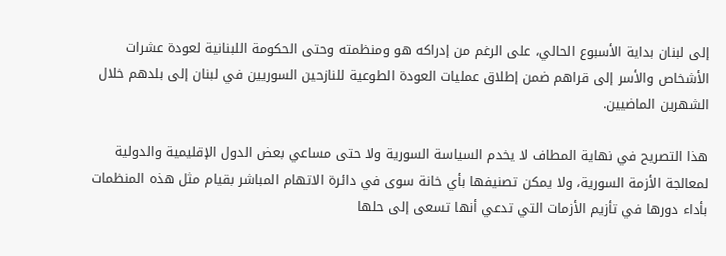إلى لبنان بداية الأسبوع الحالي، على الرغم من إدراكه هو ومنظمته وحتى الحكومة اللبنانية لعودة عشرات الأشخاص والأسر إلى قراهم ضمن إطلاق عمليات العودة الطوعية للنازحين السوريين في لبنان إلى بلدهم خلال الشهرين الماضيين.

هذا التصريح في نهاية المطاف لا يخدم السياسة السورية ولا حتى مساعي بعض الدول الإقليمية والدولية لمعالجة الأزمة السورية، ولا يمكن تصنيفها بأي خانة سوى في دائرة الاتهام المباشر بقيام مثل هذه المنظمات بأداء دورها في تأزيم الأزمات التي تدعي أنها تسعى إلى حلها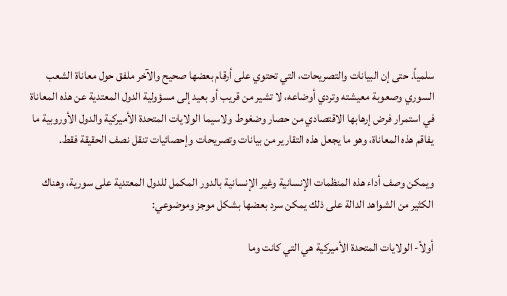سلمياً. حتى إن البيانات والتصريحات، التي تحتوي على أرقام بعضها صحيح والآخر ملفق حول معاناة الشعب السوري وصعوبة معيشته وتردي أوضاعه، لا تشير من قريب أو بعيد إلى مسؤولية الدول المعتدية عن هذه المعاناة في استمرار فرض إرهابها الاقتصادي من حصار وضغوط ولاسيما الولايات المتحدة الأميركية والدول الأوروبية ما يفاقم هذه المعاناة، وهو ما يجعل هذه التقارير من بيانات وتصريحات وإحصائيات تنقل نصف الحقيقة فقط.

ويمكن وصف أداء هذه المنظمات الإنسانية وغير الإنسانية بالدور المكمل للدول المعتدية على سورية، وهناك الكثير من الشواهد الدالة على ذلك يمكن سرد بعضها بشكل موجز وموضوعي:

أولاً- الولايات المتحدة الأميركية هي التي كانت وما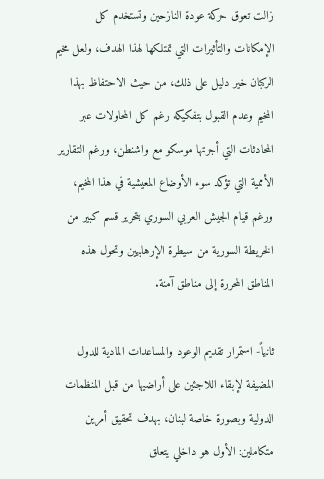زالت تعوق حركة عودة النازحين وتستخدم كل الإمكانات والتأثيرات التي تمتلكها لهذا الهدف، ولعل مخيم الركبان خير دليل على ذلك، من حيث الاحتفاظ بهذا المخيم وعدم القبول بتفكيكه رغم كل المحاولات عبر المحادثات التي أجرتها موسكو مع واشنطن، ورغم التقارير الأممية التي تؤكد سوء الأوضاع المعيشية في هذا المخيم، ورغم قيام الجيش العربي السوري بتحرير قسم كبير من الخريطة السورية من سيطرة الإرهابيين وتحول هذه المناطق المحررة إلى مناطق آمنة.

ثانياً- استمرار تقديم الوعود والمساعدات المادية للدول المضيفة لإبقاء اللاجئين على أراضيها من قبل المنظمات الدولية وبصورة خاصة لبنان، بهدف تحقيق أمرين متكاملين: الأول هو داخلي يتعلق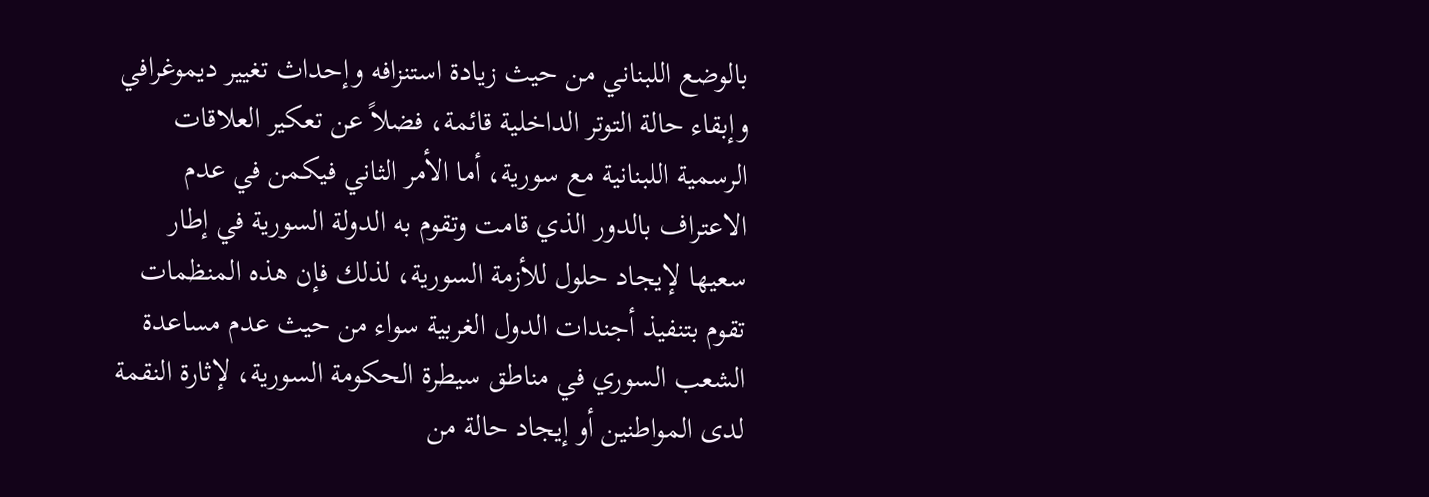بالوضع اللبناني من حيث زيادة استنزافه وإحداث تغيير ديموغرافي وإبقاء حالة التوتر الداخلية قائمة، فضلاً عن تعكير العلاقات الرسمية اللبنانية مع سورية، أما الأمر الثاني فيكمن في عدم الاعتراف بالدور الذي قامت وتقوم به الدولة السورية في إطار سعيها لإيجاد حلول للأزمة السورية، لذلك فإن هذه المنظمات تقوم بتنفيذ أجندات الدول الغربية سواء من حيث عدم مساعدة الشعب السوري في مناطق سيطرة الحكومة السورية، لإثارة النقمة لدى المواطنين أو إيجاد حالة من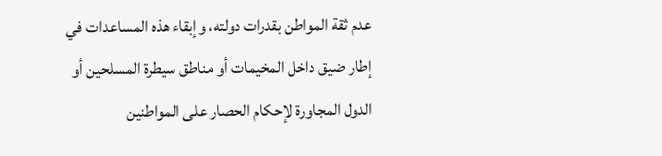عدم ثقة المواطن بقدرات دولته، وإبقاء هذه المساعدات في إطار ضيق داخل المخيمات أو مناطق سيطرة المسلحين أو الدول المجاورة لإحكام الحصار على المواطنين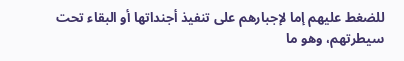للضغط عليهم إما لإجبارهم على تنفيذ أجنداتها أو البقاء تحت سيطرتهم، وهو ما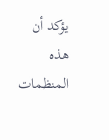يؤكد أن هذه المنظمات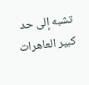تشبه إلى حد كبير العاهرات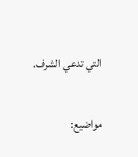التي تدعي الشرف.

مواضيع: